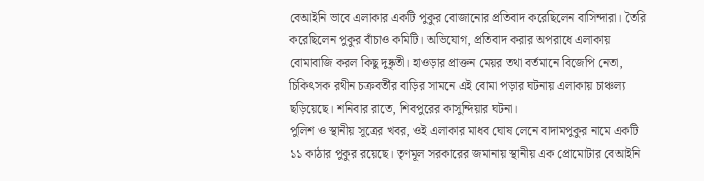বেআইনি ভাবে এলাকার একটি পুকুর বোজানোর প্রতিবাদ করেছিলেন বাসিন্দারা। তৈরি করেছিলেন পুকুর বাঁচাও কমিটি। অভিযোগ, প্রতিবাদ করার অপরাধে এলাকায় বোমাবাজি করল কিছু দুষ্কৃতী। হাওড়ার প্রাক্তন মেয়র তথা বর্তমানে বিজেপি নেতা, চিকিৎসক রথীন চক্রবর্তীর বাড়ির সামনে এই বোমা পড়ার ঘটনায় এলাকায় চাঞ্চল্য ছড়িয়েছে। শনিবার রাতে, শিবপুরের কাসুন্দিয়ার ঘটনা।
পুলিশ ও স্থানীয় সূত্রের খবর, ওই এলাকার মাধব ঘোষ লেনে বাদামপুকুর নামে একটি ১১ কাঠার পুকুর রয়েছে। তৃণমূল সরকারের জমানায় স্থানীয় এক প্রোমোটার বেআইনি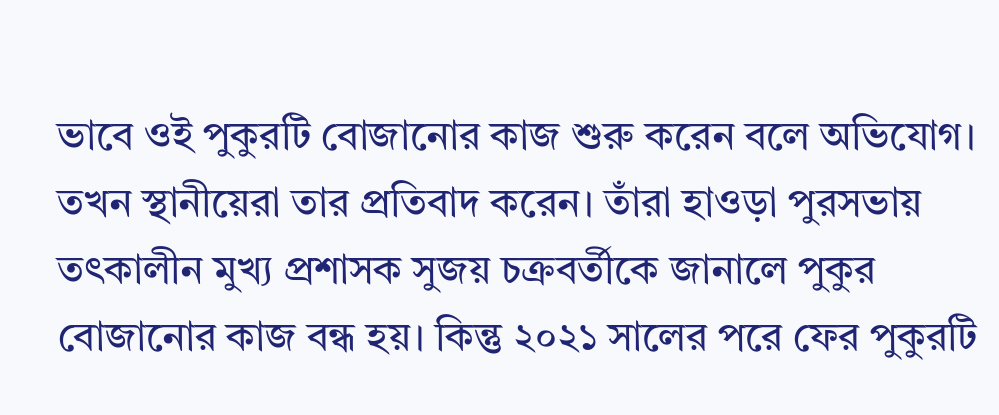ভাবে ওই পুকুরটি বোজানোর কাজ শুরু করেন বলে অভিযোগ। তখন স্থানীয়েরা তার প্রতিবাদ করেন। তাঁরা হাওড়া পুরসভায় তৎকালীন মুখ্য প্রশাসক সুজয় চক্রবর্তীকে জানালে পুকুর বোজানোর কাজ বন্ধ হয়। কিন্তু ২০২১ সালের পরে ফের পুকুরটি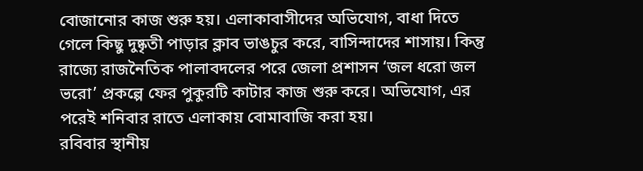বোজানোর কাজ শুরু হয়। এলাকাবাসীদের অভিযোগ, বাধা দিতে গেলে কিছু দুষ্কৃতী পাড়ার ক্লাব ভাঙচুর করে, বাসিন্দাদের শাসায়। কিন্তু রাজ্যে রাজনৈতিক পালাবদলের পরে জেলা প্রশাসন ‘জল ধরো জল ভরো’ প্রকল্পে ফের পুকুরটি কাটার কাজ শুরু করে। অভিযোগ, এর পরেই শনিবার রাতে এলাকায় বোমাবাজি করা হয়।
রবিবার স্থানীয়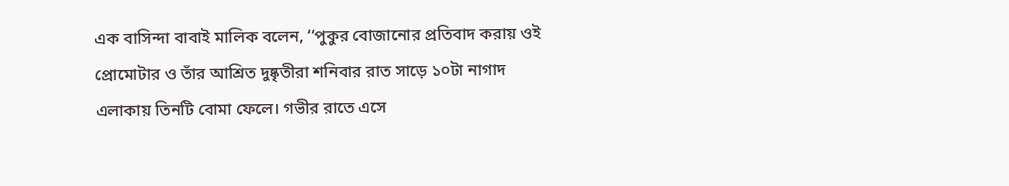এক বাসিন্দা বাবাই মালিক বলেন, ‘‘পুকুর বোজানোর প্রতিবাদ করায় ওই প্রোমোটার ও তাঁর আশ্রিত দুষ্কৃতীরা শনিবার রাত সাড়ে ১০টা নাগাদ এলাকায় তিনটি বোমা ফেলে। গভীর রাতে এসে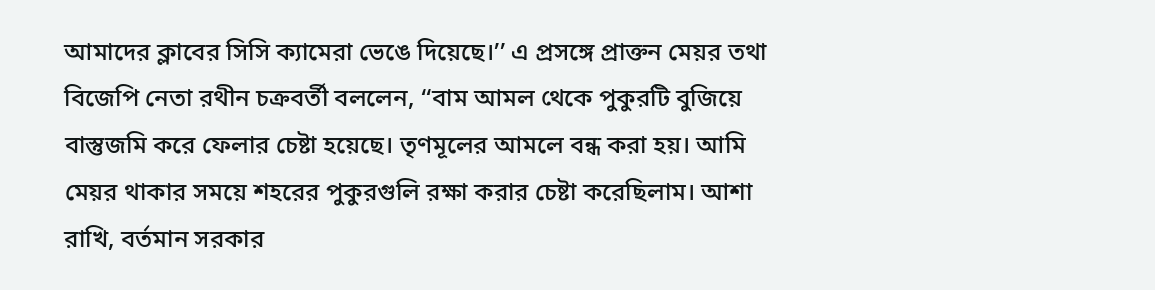আমাদের ক্লাবের সিসি ক্যামেরা ভেঙে দিয়েছে।’’ এ প্রসঙ্গে প্রাক্তন মেয়র তথা বিজেপি নেতা রথীন চক্রবর্তী বললেন, ‘‘বাম আমল থেকে পুকুরটি বুজিয়ে বাস্তুজমি করে ফেলার চেষ্টা হয়েছে। তৃণমূলের আমলে বন্ধ করা হয়। আমি মেয়র থাকার সময়ে শহরের পুকুরগুলি রক্ষা করার চেষ্টা করেছিলাম। আশা রাখি, বর্তমান সরকার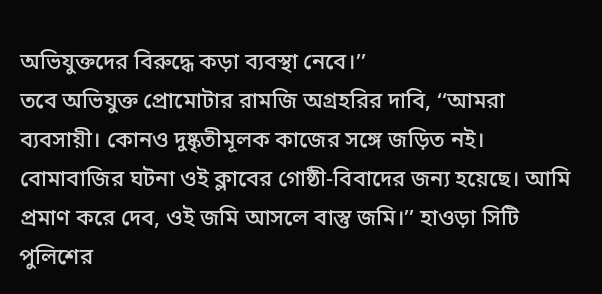অভিযুক্তদের বিরুদ্ধে কড়া ব্যবস্থা নেবে।’’
তবে অভিযুক্ত প্রোমোটার রামজি অগ্রহরির দাবি, ‘‘আমরা ব্যবসায়ী। কোনও দুষ্কৃতীমূলক কাজের সঙ্গে জড়িত নই। বোমাবাজির ঘটনা ওই ক্লাবের গোষ্ঠী-বিবাদের জন্য হয়েছে। আমি প্রমাণ করে দেব, ওই জমি আসলে বাস্তু জমি।’’ হাওড়া সিটি পুলিশের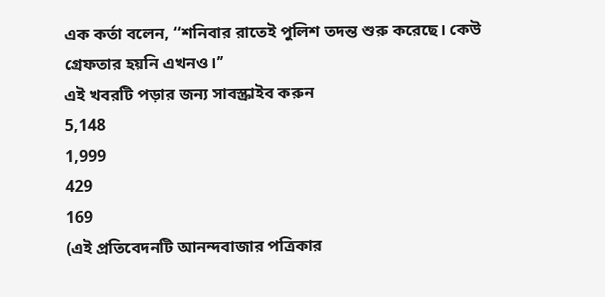এক কর্তা বলেন, ‘‘শনিবার রাতেই পুলিশ তদন্ত শুরু করেছে। কেউ গ্রেফতার হয়নি এখনও।’’
এই খবরটি পড়ার জন্য সাবস্ক্রাইব করুন
5,148
1,999
429
169
(এই প্রতিবেদনটি আনন্দবাজার পত্রিকার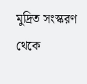মুদ্রিত সংস্করণ থেকে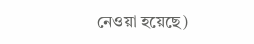নেওয়া হয়েছে)